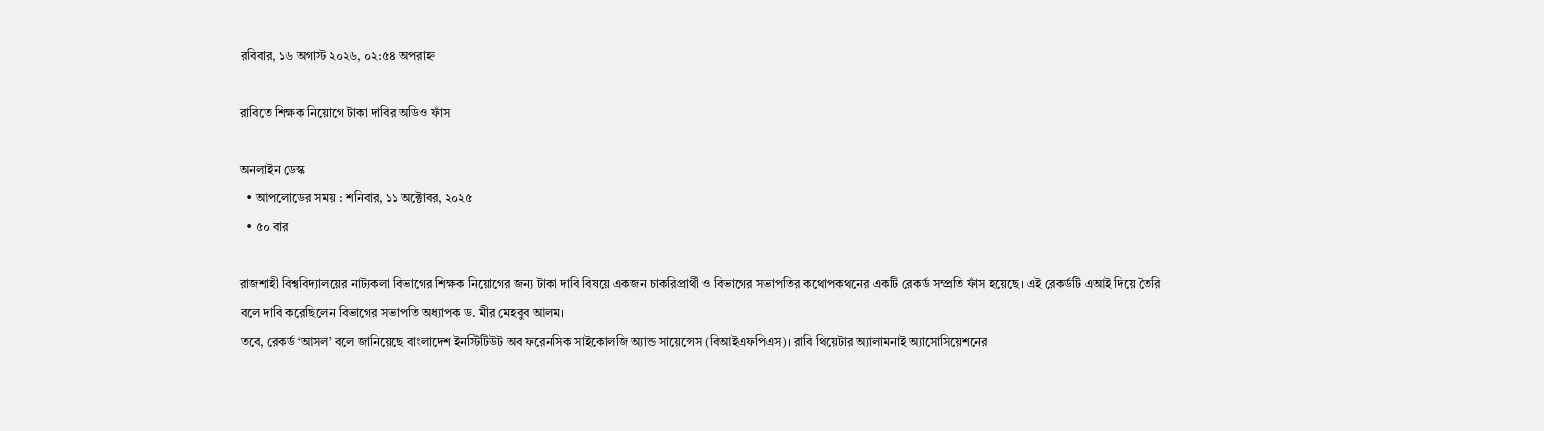রবিবার, ১৬ অগাস্ট ২০২৬, ০২:৫৪ অপরাহ্ন

রাবিতে শিক্ষক নিয়োগে টাকা দাবির অডিও ফাঁস

অনলাইন ডেস্ক
  • আপলোডের সময় : শনিবার, ১১ অক্টোবর, ২০২৫
  • ৫০ বার

রাজশাহী বিশ্ববিদ্যালয়ের নাট্যকলা বিভাগের শিক্ষক নিয়োগের জন্য টাকা দাবি বিষয়ে একজন চাকরিপ্রার্থী ও বিভাগের সভাপতির কথোপকথনের একটি রেকর্ড সম্প্রতি ফাঁস হয়েছে। এই রেকর্ডটি এআই দিয়ে তৈরি বলে দাবি করেছিলেন বিভাগের সভাপতি অধ্যাপক ড. মীর মেহবুব আলম।
তবে, রেকর্ড ‘আসল’ বলে জানিয়েছে বাংলাদেশ ইনস্টিটিউট অব ফরেনসিক সাইকোলজি অ্যান্ড সায়েন্সেস (বিআইএফপিএস)। রাবি থিয়েটার অ্যালামনাই অ্যাসোসিয়েশনের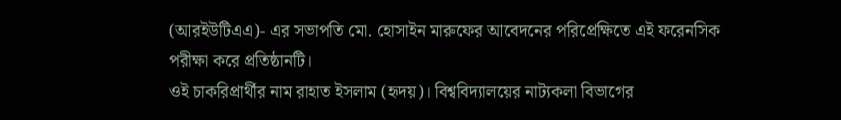(আরইউটিএএ)- এর সভাপতি মো. হোসাইন মারুফের আবেদনের পরিপ্রেক্ষিতে এই ফরেনসিক পরীক্ষা করে প্রতিষ্ঠানটি।
ওই চাকরিপ্রার্থীর নাম রাহাত ইসলাম (হৃদয়)। বিশ্ববিদ্যালয়ের নাট্যকলা বিভাগের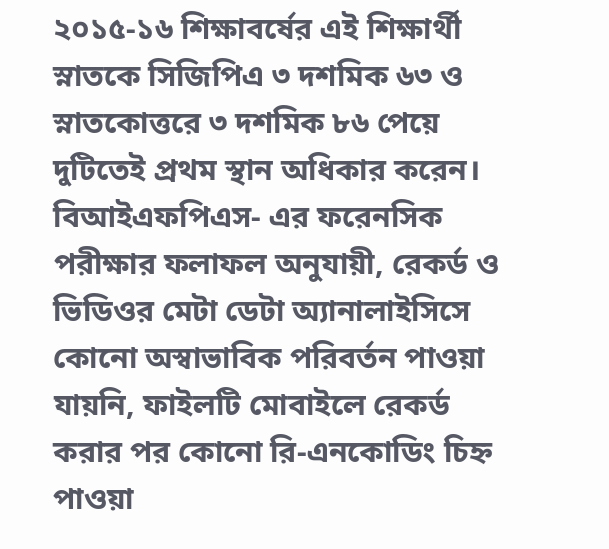২০১৫-১৬ শিক্ষাবর্ষের এই শিক্ষার্থী স্নাতকে সিজিপিএ ৩ দশমিক ৬৩ ও স্নাতকোত্তরে ৩ দশমিক ৮৬ পেয়ে দুটিতেই প্রথম স্থান অধিকার করেন।
বিআইএফপিএস- এর ফরেনসিক পরীক্ষার ফলাফল অনুযায়ী, রেকর্ড ও ভিডিওর মেটা ডেটা অ্যানালাইসিসে কোনো অস্বাভাবিক পরিবর্তন পাওয়া যায়নি, ফাইলটি মোবাইলে রেকর্ড করার পর কোনো রি-এনকোডিং চিহ্ন পাওয়া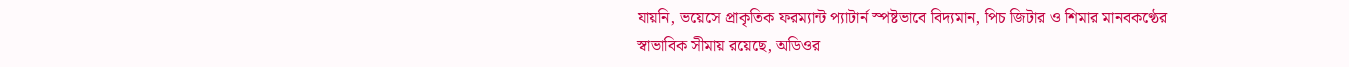যায়নি, ভয়েসে প্রাকৃতিক ফরম্যান্ট প্যাটার্ন স্পষ্টভাবে বিদ্যমান, পিচ জিটার ও শিমার মানবকণ্ঠের স্বাভাবিক সীমায় রয়েছে, অডিওর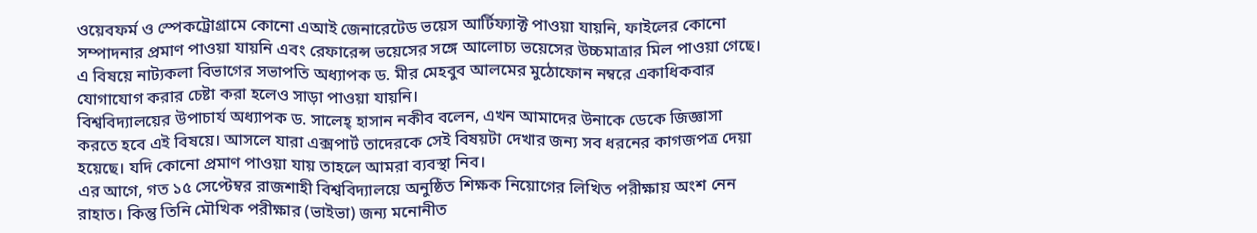ওয়েবফর্ম ও স্পেকট্রোগ্রামে কোনো এআই জেনারেটেড ভয়েস আর্টিফ্যাক্ট পাওয়া যায়নি, ফাইলের কোনো সম্পাদনার প্রমাণ পাওয়া যায়নি এবং রেফারেন্স ভয়েসের সঙ্গে আলোচ্য ভয়েসের উচ্চমাত্রার মিল পাওয়া গেছে।
এ বিষয়ে নাট্যকলা বিভাগের সভাপতি অধ্যাপক ড. মীর মেহবুব আলমের মুঠোফোন নম্বরে একাধিকবার যোগাযোগ করার চেষ্টা করা হলেও সাড়া পাওয়া যায়নি।
বিশ্ববিদ্যালয়ের উপাচার্য অধ্যাপক ড. সালেহ্ হাসান নকীব বলেন, এখন আমাদের উনাকে ডেকে জিজ্ঞাসা করতে হবে এই বিষয়ে। আসলে যারা এক্সপার্ট তাদেরকে সেই বিষয়টা দেখার জন্য সব ধরনের কাগজপত্র দেয়া হয়েছে। যদি কোনো প্রমাণ পাওয়া যায় তাহলে আমরা ব্যবস্থা নিব।
এর আগে, গত ১৫ সেপ্টেম্বর রাজশাহী বিশ্ববিদ্যালয়ে অনুষ্ঠিত শিক্ষক নিয়োগের লিখিত পরীক্ষায় অংশ নেন রাহাত। কিন্তু তিনি মৌখিক পরীক্ষার (ভাইভা) জন্য মনোনীত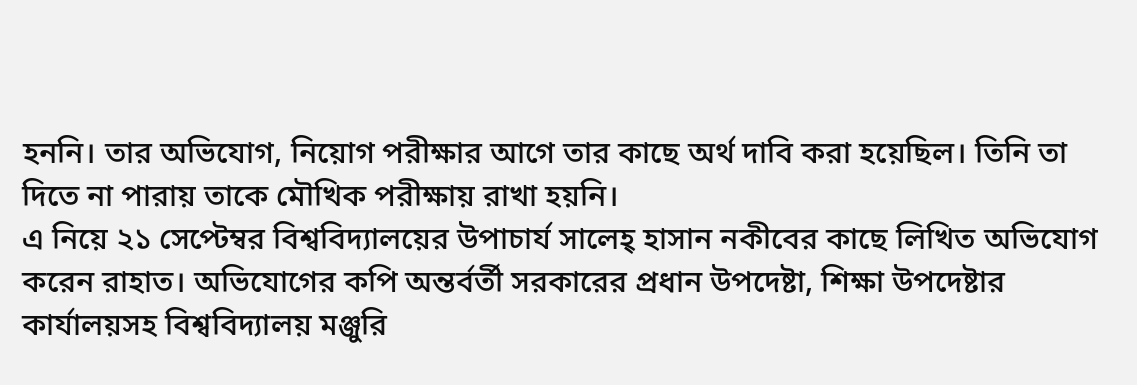হননি। তার অভিযোগ, নিয়োগ পরীক্ষার আগে তার কাছে অর্থ দাবি করা হয়েছিল। তিনি তা দিতে না পারায় তাকে মৌখিক পরীক্ষায় রাখা হয়নি।
এ নিয়ে ২১ সেপ্টেম্বর বিশ্ববিদ্যালয়ের উপাচার্য সালেহ্ হাসান নকীবের কাছে লিখিত অভিযোগ করেন রাহাত। অভিযোগের কপি অন্তর্বর্তী সরকারের প্রধান উপদেষ্টা, শিক্ষা উপদেষ্টার কার্যালয়সহ বিশ্ববিদ্যালয় মঞ্জুরি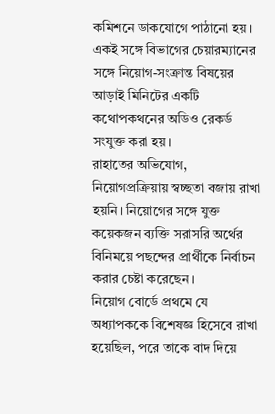কমিশনে ডাকযোগে পাঠানো হয়। একই সঙ্গে বিভাগের চেয়ারম্যানের সঙ্গে নিয়োগ-সংক্রান্ত বিষয়ের আড়াই মিনিটের একটি কথোপকথনের অডিও রেকর্ড সংযুক্ত করা হয়।
রাহাতের অভিযোগ, নিয়োগপ্রক্রিয়ায় স্বচ্ছতা বজায় রাখা হয়নি। নিয়োগের সঙ্গে যুক্ত কয়েকজন ব্যক্তি সরাসরি অর্থের বিনিময়ে পছন্দের প্রার্থীকে নির্বাচন করার চেষ্টা করেছেন।
নিয়োগ বোর্ডে প্রথমে যে অধ্যাপককে বিশেষজ্ঞ হিসেবে রাখা হয়েছিল, পরে তাকে বাদ দিয়ে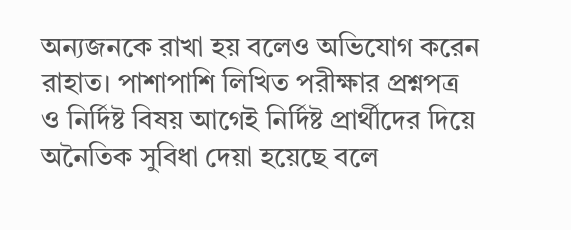অন্যজনকে রাখা হয় বলেও অভিযোগ করেন রাহাত। পাশাপাশি লিখিত পরীক্ষার প্রশ্নপত্র ও নির্দিষ্ট বিষয় আগেই নির্দিষ্ট প্রার্থীদের দিয়ে অনৈতিক সুবিধা দেয়া হয়েছে বলে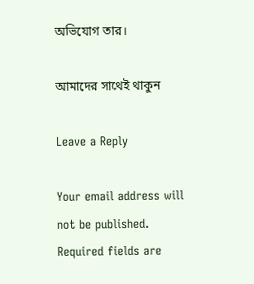অভিযোগ তার।

আমাদের সাথেই থাকুন

Leave a Reply

Your email address will not be published. Required fields are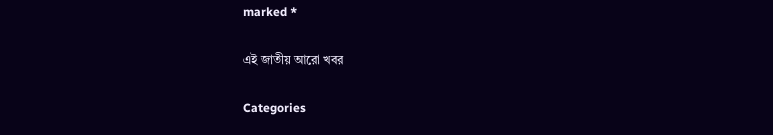marked *

এই জাতীয় আরো খবর

Categories